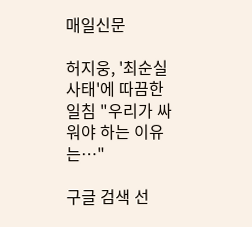매일신문

허지웅, '최순실 사태'에 따끔한 일침 "우리가 싸워야 하는 이유는…"

구글 검색 선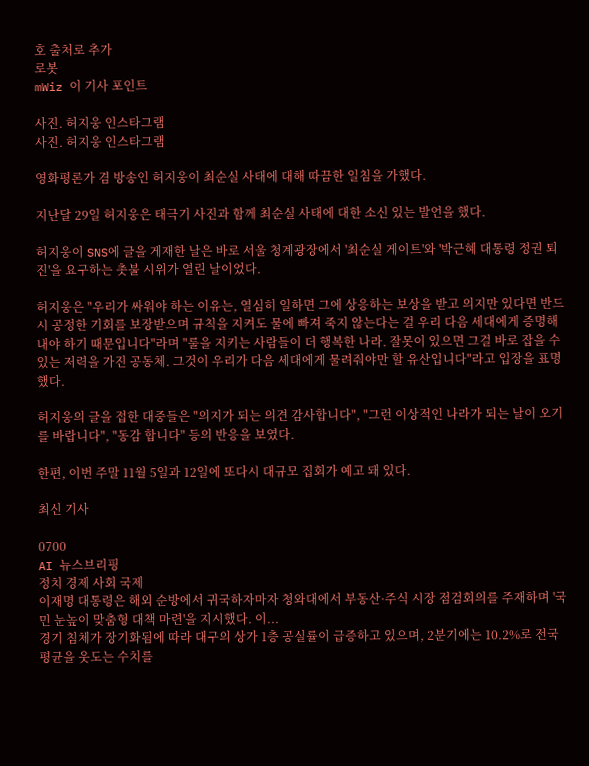호 출처로 추가
로봇
mWiz 이 기사 포인트

사진. 허지웅 인스타그램
사진. 허지웅 인스타그램

영화평론가 겸 방송인 허지웅이 최순실 사태에 대해 따끔한 일침을 가했다.

지난달 29일 허지웅은 태극기 사진과 함께 최순실 사태에 대한 소신 있는 발언을 했다.

허지웅이 SNS에 글을 게재한 날은 바로 서울 청계광장에서 '최순실 게이트'와 '박근혜 대통령 정권 퇴진'을 요구하는 촛불 시위가 열린 날이었다.

허지웅은 "우리가 싸워야 하는 이유는, 열심히 일하면 그에 상응하는 보상을 받고 의지만 있다면 반드시 공정한 기회를 보장받으며 규칙을 지켜도 물에 빠져 죽지 않는다는 걸 우리 다음 세대에게 증명해내야 하기 때문입니다"라며 "룰을 지키는 사람들이 더 행복한 나라. 잘못이 있으면 그걸 바로 잡을 수 있는 저력을 가진 공동체. 그것이 우리가 다음 세대에게 물려줘야만 할 유산입니다"라고 입장을 표명했다.

허지웅의 글을 접한 대중들은 "의지가 되는 의견 감사합니다", "그런 이상적인 나라가 되는 날이 오기를 바랍니다", "동감 합니다" 등의 반응을 보였다.

한편, 이번 주말 11월 5일과 12일에 또다시 대규모 집회가 예고 돼 있다.

최신 기사

0700
AI 뉴스브리핑
정치 경제 사회 국제
이재명 대통령은 해외 순방에서 귀국하자마자 청와대에서 부동산·주식 시장 점검회의를 주재하며 '국민 눈높이 맞춤형 대책 마련'을 지시했다. 이...
경기 침체가 장기화됨에 따라 대구의 상가 1층 공실률이 급증하고 있으며, 2분기에는 10.2%로 전국 평균을 웃도는 수치를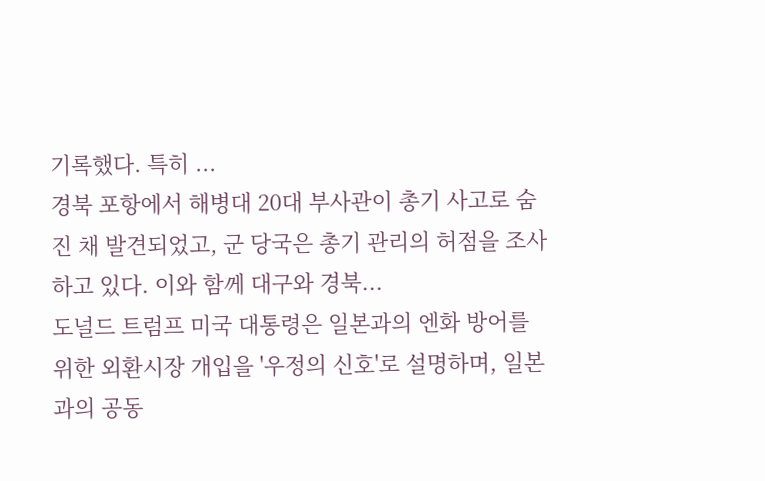기록했다. 특히 ...
경북 포항에서 해병대 20대 부사관이 총기 사고로 숨진 채 발견되었고, 군 당국은 총기 관리의 허점을 조사하고 있다. 이와 함께 대구와 경북...
도널드 트럼프 미국 대통령은 일본과의 엔화 방어를 위한 외환시장 개입을 '우정의 신호'로 설명하며, 일본과의 공동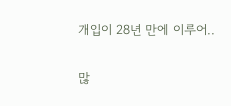개입이 28년 만에 이루어..

많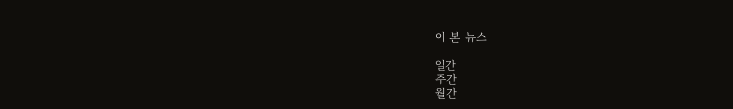이 본 뉴스

일간
주간
월간